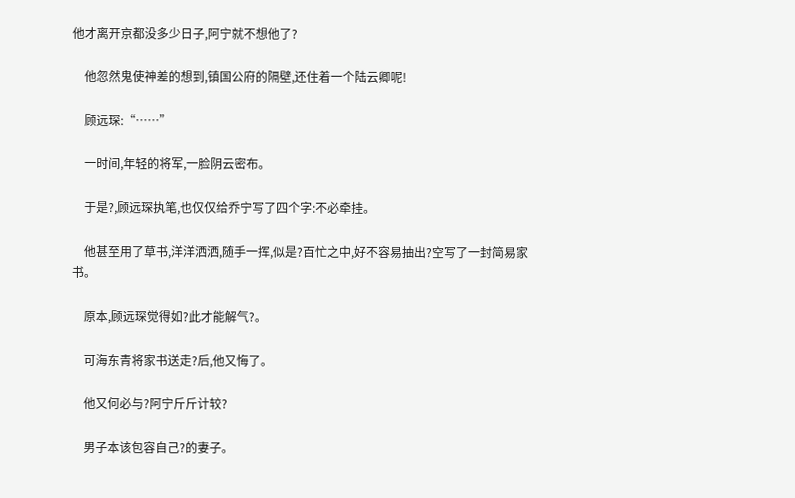他才离开京都没多少日子,阿宁就不想他了?

    他忽然鬼使神差的想到,镇国公府的隔壁,还住着一个陆云卿呢!

    顾远琛:“……”

    一时间,年轻的将军,一脸阴云密布。

    于是?,顾远琛执笔,也仅仅给乔宁写了四个字:不必牵挂。

    他甚至用了草书,洋洋洒洒,随手一挥,似是?百忙之中,好不容易抽出?空写了一封简易家书。

    原本,顾远琛觉得如?此才能解气?。

    可海东青将家书送走?后,他又悔了。

    他又何必与?阿宁斤斤计较?

    男子本该包容自己?的妻子。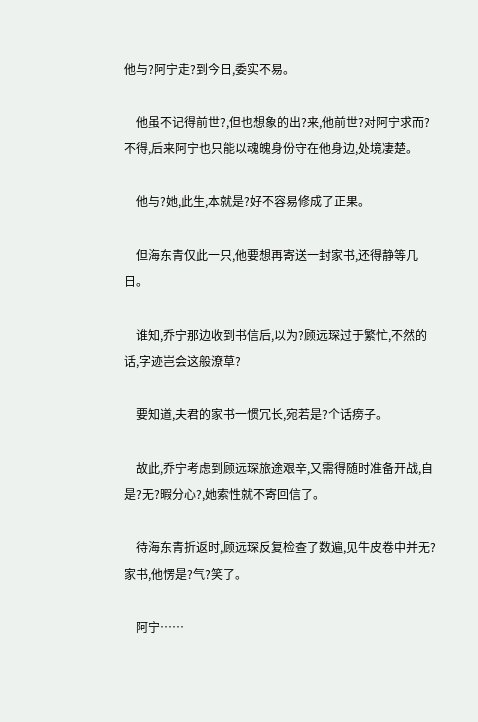他与?阿宁走?到今日,委实不易。

    他虽不记得前世?,但也想象的出?来,他前世?对阿宁求而?不得,后来阿宁也只能以魂魄身份守在他身边,处境凄楚。

    他与?她,此生,本就是?好不容易修成了正果。

    但海东青仅此一只,他要想再寄送一封家书,还得静等几日。

    谁知,乔宁那边收到书信后,以为?顾远琛过于繁忙,不然的话,字迹岂会这般潦草?

    要知道,夫君的家书一惯冗长,宛若是?个话痨子。

    故此,乔宁考虑到顾远琛旅途艰辛,又需得随时准备开战,自是?无?暇分心?,她索性就不寄回信了。

    待海东青折返时,顾远琛反复检查了数遍,见牛皮卷中并无?家书,他愣是?气?笑了。

    阿宁……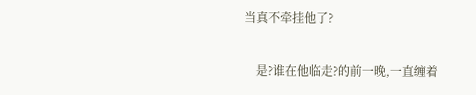当真不牵挂他了?

    是?谁在他临走?的前一晚,一直缠着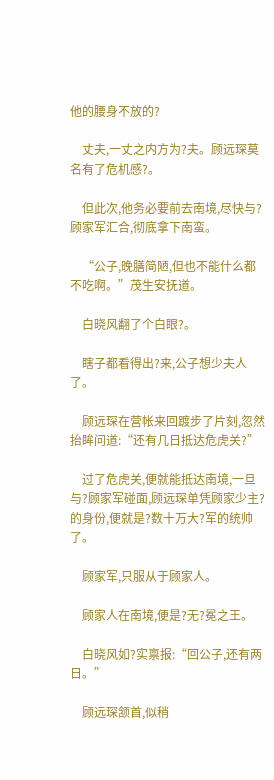他的腰身不放的?

    丈夫,一丈之内方为?夫。顾远琛莫名有了危机感?。

    但此次,他务必要前去南境,尽快与?顾家军汇合,彻底拿下南蛮。

    “公子,晚膳简陋,但也不能什么都不吃啊。”茂生安抚道。

    白晓风翻了个白眼?。

    瞎子都看得出?来,公子想少夫人了。

    顾远琛在营帐来回踱步了片刻,忽然抬眸问道:“还有几日抵达危虎关?”

    过了危虎关,便就能抵达南境,一旦与?顾家军碰面,顾远琛单凭顾家少主?的身份,便就是?数十万大?军的统帅了。

    顾家军,只服从于顾家人。

    顾家人在南境,便是?无?冕之王。

    白晓风如?实禀报:“回公子,还有两日。”

    顾远琛颔首,似稍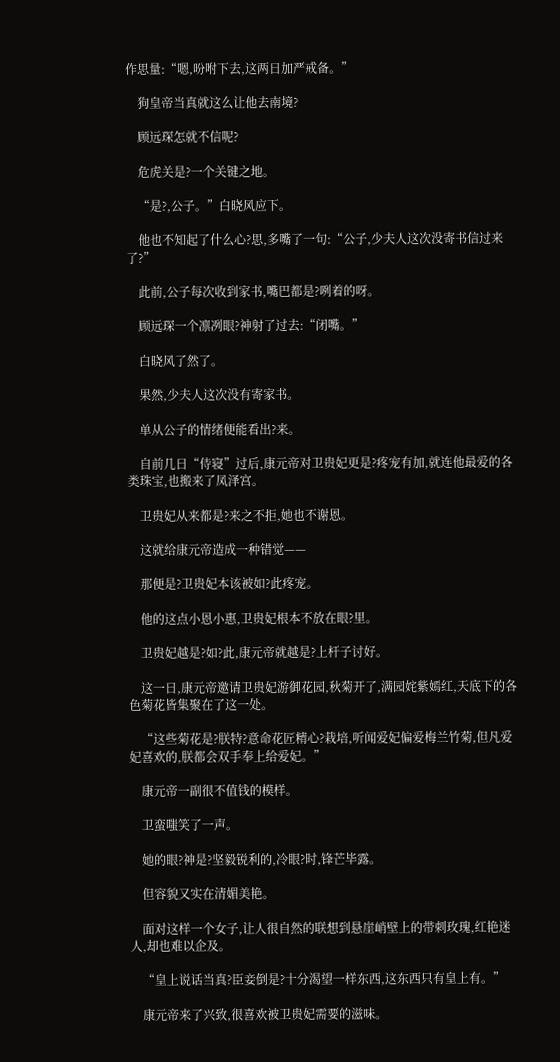作思量:“嗯,吩咐下去,这两日加严戒备。”

    狗皇帝当真就这么让他去南境?

    顾远琛怎就不信呢?

    危虎关是?一个关键之地。

    “是?,公子。”白晓风应下。

    他也不知起了什么心?思,多嘴了一句:“公子,少夫人这次没寄书信过来了?”

    此前,公子每次收到家书,嘴巴都是?咧着的呀。

    顾远琛一个凛冽眼?神射了过去:“闭嘴。”

    白晓风了然了。

    果然,少夫人这次没有寄家书。

    单从公子的情绪便能看出?来。

    自前几日“侍寝”过后,康元帝对卫贵妃更是?疼宠有加,就连他最爱的各类珠宝,也搬来了凤泽宫。

    卫贵妃从来都是?来之不拒,她也不谢恩。

    这就给康元帝造成一种错觉——

    那便是?卫贵妃本该被如?此疼宠。

    他的这点小恩小惠,卫贵妃根本不放在眼?里。

    卫贵妃越是?如?此,康元帝就越是?上杆子讨好。

    这一日,康元帝邀请卫贵妃游御花园,秋菊开了,满园姹紫嫣红,天底下的各色菊花皆集聚在了这一处。

    “这些菊花是?朕特?意命花匠精心?栽培,听闻爱妃偏爱梅兰竹菊,但凡爱妃喜欢的,朕都会双手奉上给爱妃。”

    康元帝一副很不值钱的模样。

    卫蛮嗤笑了一声。

    她的眼?神是?坚毅锐利的,冷眼?时,锋芒毕露。

    但容貌又实在清媚美艳。

    面对这样一个女子,让人很自然的联想到悬崖峭壁上的带刺玫瑰,红艳迷人,却也难以企及。

    “皇上说话当真?臣妾倒是?十分渴望一样东西,这东西只有皇上有。”

    康元帝来了兴致,很喜欢被卫贵妃需要的滋味。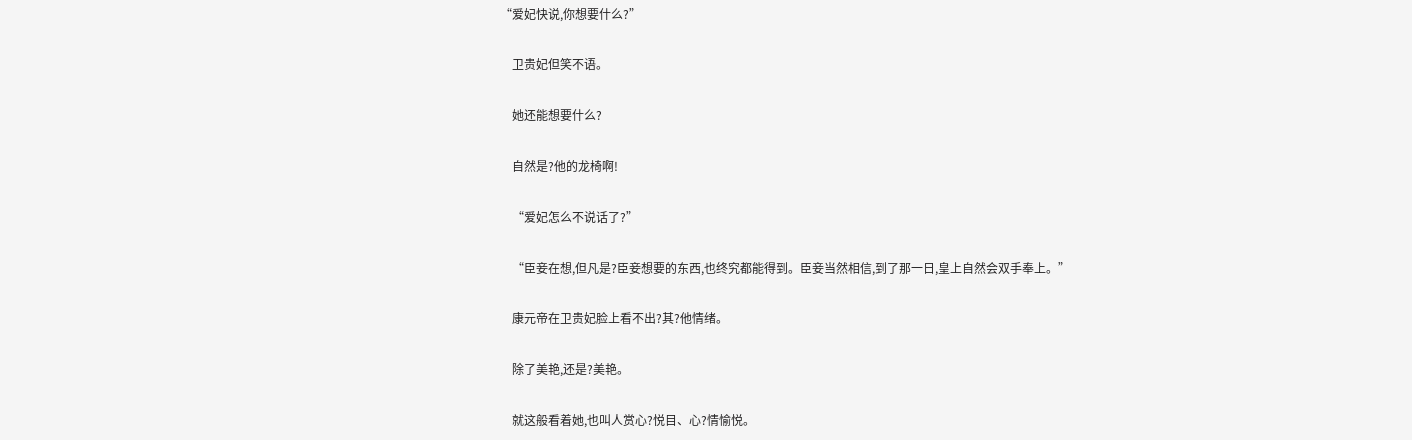“爱妃快说,你想要什么?”

    卫贵妃但笑不语。

    她还能想要什么?

    自然是?他的龙椅啊!

    “爱妃怎么不说话了?”

    “臣妾在想,但凡是?臣妾想要的东西,也终究都能得到。臣妾当然相信,到了那一日,皇上自然会双手奉上。”

    康元帝在卫贵妃脸上看不出?其?他情绪。

    除了美艳,还是?美艳。

    就这般看着她,也叫人赏心?悦目、心?情愉悦。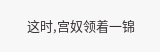这时,宫奴领着一锦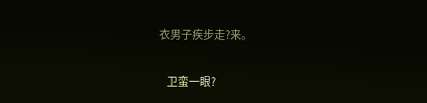衣男子疾步走?来。

    卫蛮一眼?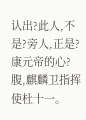认出?此人,不是?旁人,正是?康元帝的心?腹,麒麟卫指挥使杜十一。